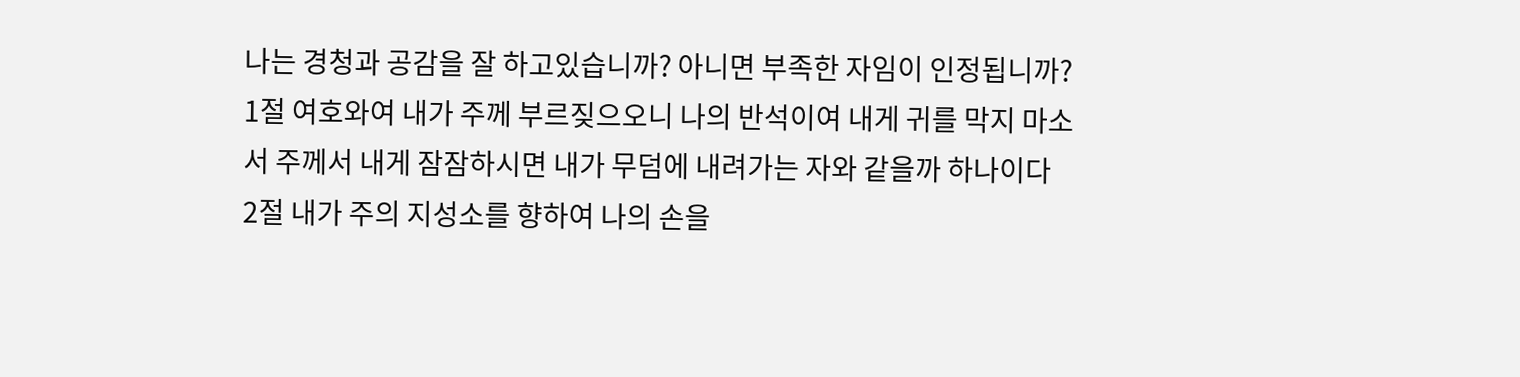나는 경청과 공감을 잘 하고있습니까? 아니면 부족한 자임이 인정됩니까?
1절 여호와여 내가 주께 부르짖으오니 나의 반석이여 내게 귀를 막지 마소서 주께서 내게 잠잠하시면 내가 무덤에 내려가는 자와 같을까 하나이다
2절 내가 주의 지성소를 향하여 나의 손을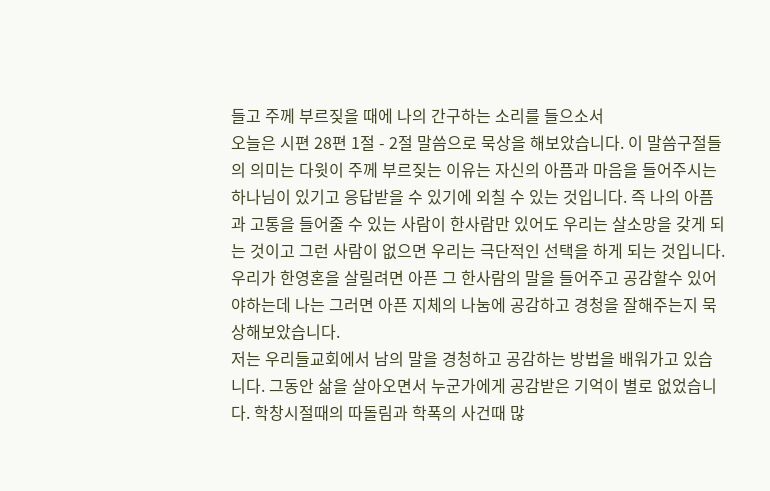들고 주께 부르짖을 때에 나의 간구하는 소리를 들으소서
오늘은 시편 28편 1절 - 2절 말씀으로 묵상을 해보았습니다. 이 말씀구절들의 의미는 다윗이 주께 부르짖는 이유는 자신의 아픔과 마음을 들어주시는 하나님이 있기고 응답받을 수 있기에 외칠 수 있는 것입니다. 즉 나의 아픔과 고통을 들어줄 수 있는 사람이 한사람만 있어도 우리는 살소망을 갖게 되는 것이고 그런 사람이 없으면 우리는 극단적인 선택을 하게 되는 것입니다. 우리가 한영혼을 살릴려면 아픈 그 한사람의 말을 들어주고 공감할수 있어야하는데 나는 그러면 아픈 지체의 나눔에 공감하고 경청을 잘해주는지 묵상해보았습니다.
저는 우리들교회에서 남의 말을 경청하고 공감하는 방법을 배워가고 있습니다. 그동안 삶을 살아오면서 누군가에게 공감받은 기억이 별로 없었습니다. 학창시절때의 따돌림과 학폭의 사건때 많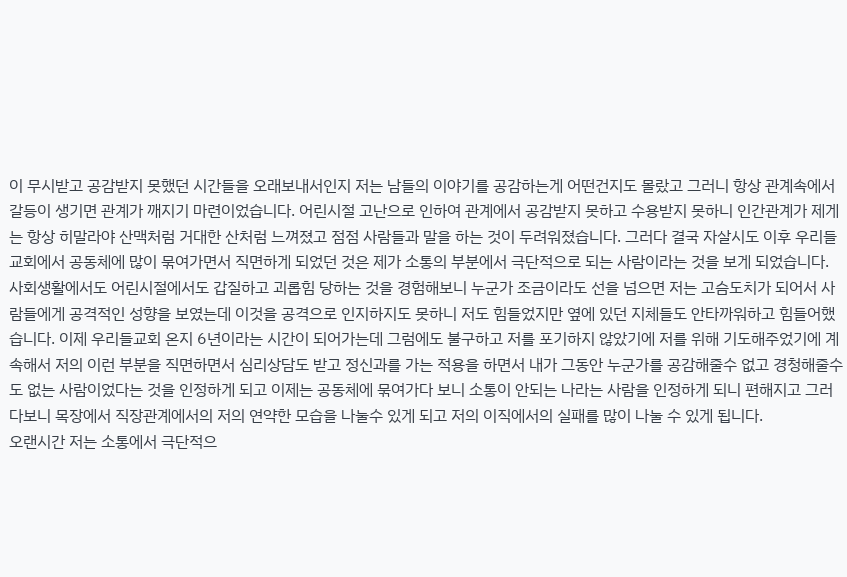이 무시받고 공감받지 못했던 시간들을 오래보내서인지 저는 남들의 이야기를 공감하는게 어떤건지도 몰랐고 그러니 항상 관계속에서 갈등이 생기면 관계가 깨지기 마련이었습니다. 어린시절 고난으로 인하여 관계에서 공감받지 못하고 수용받지 못하니 인간관계가 제게는 항상 히말라야 산맥처럼 거대한 산처럼 느껴졌고 점점 사람들과 말을 하는 것이 두려워졌습니다. 그러다 결국 자살시도 이후 우리들교회에서 공동체에 많이 묶여가면서 직면하게 되었던 것은 제가 소통의 부분에서 극단적으로 되는 사람이라는 것을 보게 되었습니다.
사회생활에서도 어린시절에서도 갑질하고 괴롭힘 당하는 것을 경험해보니 누군가 조금이라도 선을 넘으면 저는 고슴도치가 되어서 사람들에게 공격적인 성향을 보였는데 이것을 공격으로 인지하지도 못하니 저도 힘들었지만 옆에 있던 지체들도 안타까워하고 힘들어했습니다. 이제 우리들교회 온지 6년이라는 시간이 되어가는데 그럼에도 불구하고 저를 포기하지 않았기에 저를 위해 기도해주었기에 계속해서 저의 이런 부분을 직면하면서 심리상담도 받고 정신과를 가는 적용을 하면서 내가 그동안 누군가를 공감해줄수 없고 경청해줄수도 없는 사람이었다는 것을 인정하게 되고 이제는 공동체에 묶여가다 보니 소통이 안되는 나라는 사람을 인정하게 되니 편해지고 그러다보니 목장에서 직장관계에서의 저의 연약한 모습을 나눌수 있게 되고 저의 이직에서의 실패를 많이 나눌 수 있게 됩니다.
오랜시간 저는 소통에서 극단적으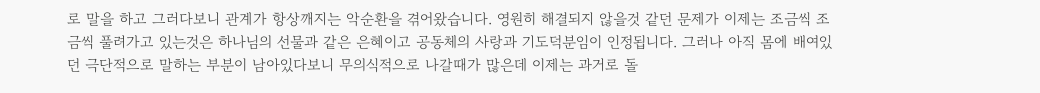로 말을 하고 그러다보니 관계가 항상깨지는 악순환을 겪어왔습니다. 영원히 해결되지 않을것 같던 문제가 이제는 조금씩 조금씩 풀려가고 있는것은 하나님의 선물과 같은 은혜이고 공동체의 사랑과 기도덕분임이 인정됩니다. 그러나 아직 몸에 배여있던 극단적으로 말하는 부분이 남아있다보니 무의식적으로 나갈때가 많은데 이제는 과거로 돌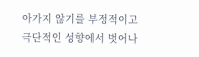아가지 않기를 부정적이고 극단적인 성향에서 벗어나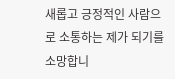새롭고 긍정적인 사람으로 소통하는 제가 되기를 소망합니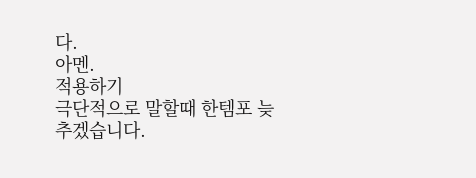다.
아멘.
적용하기
극단적으로 말할때 한템포 늦추겠습니다.